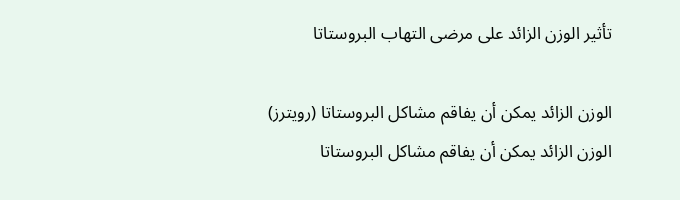تأثير الوزن الزائد على مرضى التهاب البروستاتا

الوزن الزائد يمكن أن يفاقم مشاكل البروستاتا (رويترز)
الوزن الزائد يمكن أن يفاقم مشاكل البروستاتا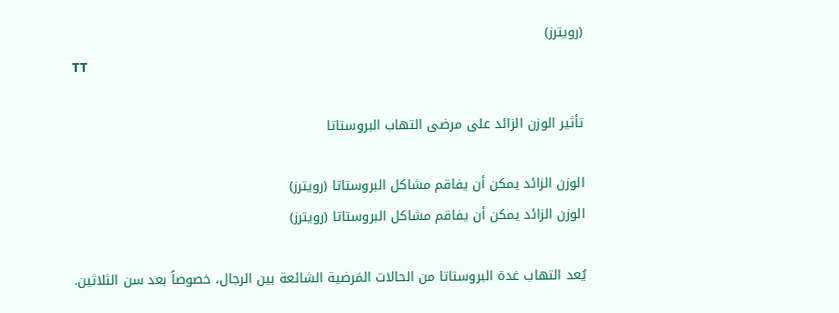(رويترز)
TT

تأثير الوزن الزائد على مرضى التهاب البروستاتا

الوزن الزائد يمكن أن يفاقم مشاكل البروستاتا (رويترز)
الوزن الزائد يمكن أن يفاقم مشاكل البروستاتا (رويترز)

يُعد التهاب غدة البروستاتا من الحالات المَرضية الشائعة بين الرجال، خصوصاً بعد سن الثلاثين.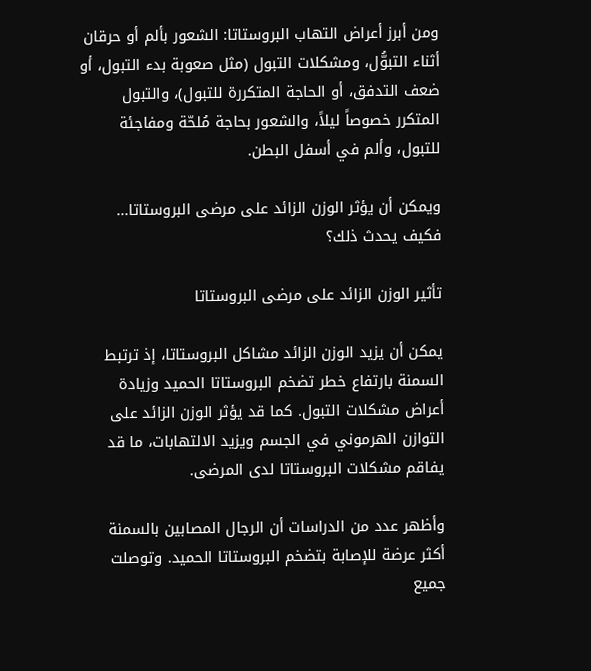ومن أبرز أعراض التهاب البروستاتا: الشعور بألم أو حرقان أثناء التبوُّل، ومشكلات التبول (مثل صعوبة بدء التبول، أو ضعف التدفق، أو الحاجة المتكررة للتبول)، والتبول المتكرر خصوصاً ليلاً، والشعور بحاجة مُلحّة ومفاجئة للتبول، وألم في أسفل البطن.

ويمكن أن يؤثر الوزن الزائد على مرضى البروستاتا... فكيف يحدث ذلك؟

تأثير الوزن الزائد على مرضى البروستاتا

يمكن أن يزيد الوزن الزائد مشاكل البروستاتا، إذ ترتبط السمنة بارتفاع خطر تضخم البروستاتا الحميد وزيادة أعراض مشكلات التبول. كما قد يؤثر الوزن الزائد على التوازن الهرموني في الجسم ويزيد الالتهابات، ما قد يفاقم مشكلات البروستاتا لدى المرضى.

وأظهر عدد من الدراسات أن الرجال المصابين بالسمنة أكثر عرضة للإصابة بتضخم البروستاتا الحميد. وتوصلت جميع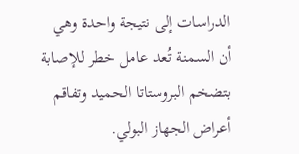الدراسات إلى نتيجة واحدة وهي أن السمنة تُعد عامل خطر للإصابة بتضخم البروستاتا الحميد وتفاقم أعراض الجهاز البولي.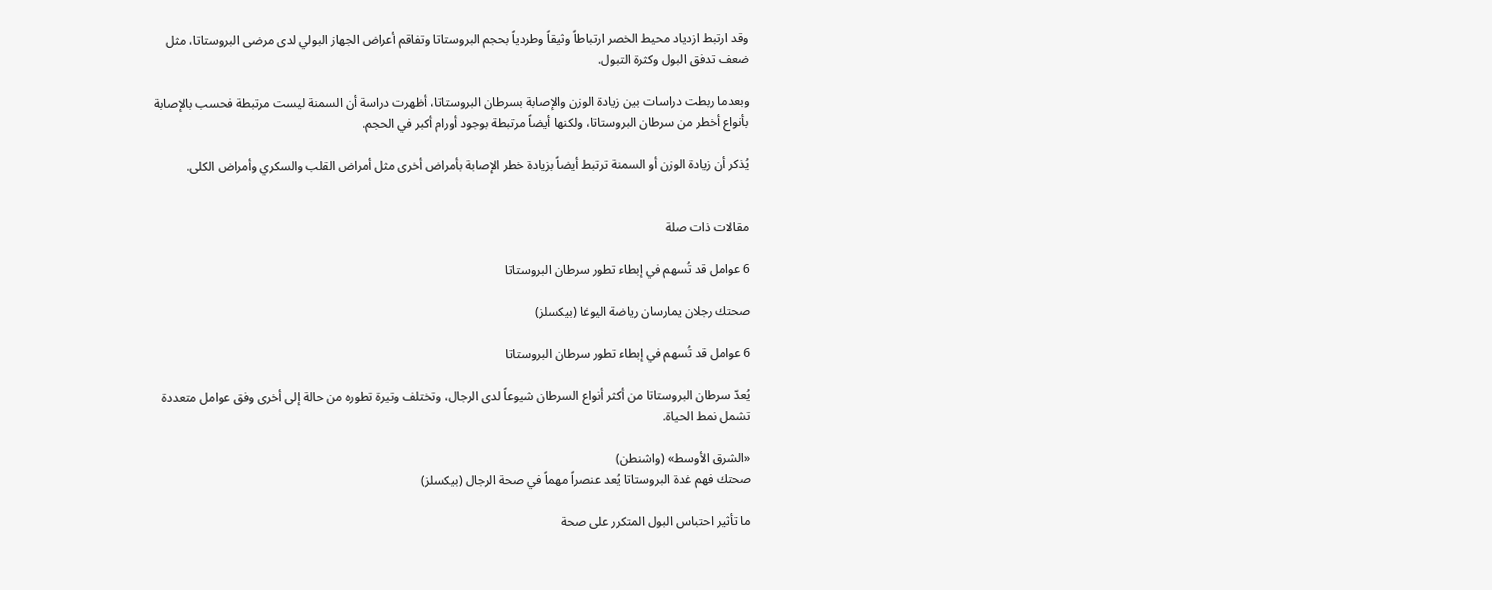وقد ارتبط ازدياد محيط الخصر ارتباطاً وثيقاً وطردياً بحجم البروستاتا وتفاقم أعراض الجهاز البولي لدى مرضى البروستاتا، مثل ضعف تدفق البول وكثرة التبول.

وبعدما ربطت دراسات بين زيادة الوزن والإصابة بسرطان البروستاتا، أظهرت دراسة أن السمنة ليست مرتبطة فحسب بالإصابة بأنواع أخطر من سرطان البروستاتا، ولكنها أيضاً مرتبطة بوجود أورام أكبر في الحجم.

يُذكر أن زيادة الوزن أو السمنة ترتبط أيضاً بزيادة خطر الإصابة بأمراض أخرى مثل أمراض القلب والسكري وأمراض الكلى.


مقالات ذات صلة

6 عوامل قد تُسهم في إبطاء تطور سرطان البروستاتا

صحتك رجلان يمارسان رياضة اليوغا (بيكسلز)

6 عوامل قد تُسهم في إبطاء تطور سرطان البروستاتا

يُعدّ سرطان البروستاتا من أكثر أنواع السرطان شيوعاً لدى الرجال، وتختلف وتيرة تطوره من حالة إلى أخرى وفق عوامل متعددة تشمل نمط الحياة.

«الشرق الأوسط» (واشنطن)
صحتك فهم غدة البروستاتا يُعد عنصراً مهماً في صحة الرجال (بيكسلز)

ما تأثير احتباس البول المتكرر على صحة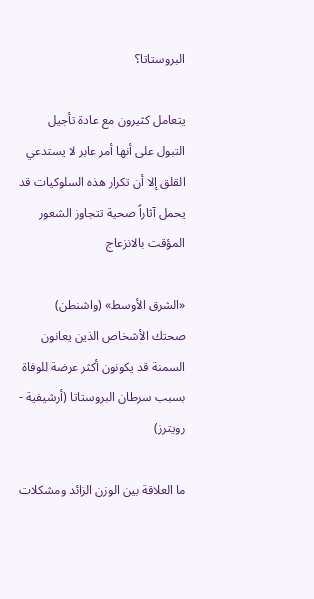البروستاتا؟

يتعامل كثيرون مع عادة تأجيل التبول على أنها أمر عابر لا يستدعي القلق إلا أن تكرار هذه السلوكيات قد يحمل آثاراً صحية تتجاوز الشعور المؤقت بالانزعاج

«الشرق الأوسط» (واشنطن)
صحتك الأشخاص الذين يعانون السمنة قد يكونون أكثر عرضة للوفاة بسبب سرطان البروستاتا (أرشيفية - رويترز)

ما العلاقة بين الوزن الزائد ومشكلات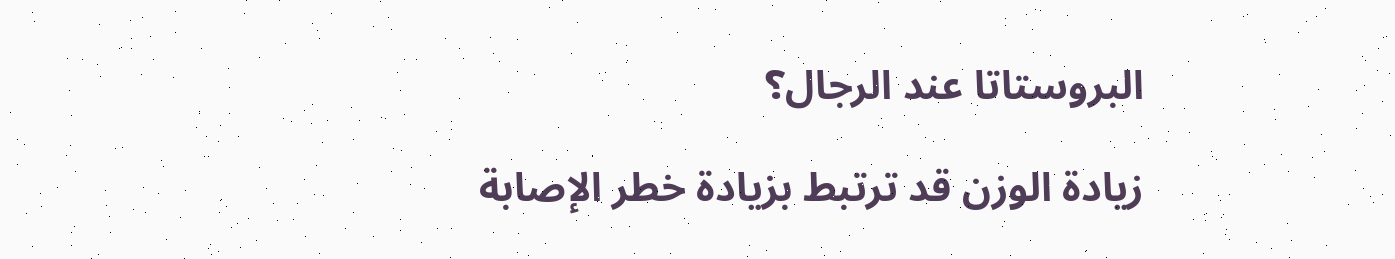البروستاتا عند الرجال؟

زيادة الوزن قد ترتبط بزيادة خطر الإصابة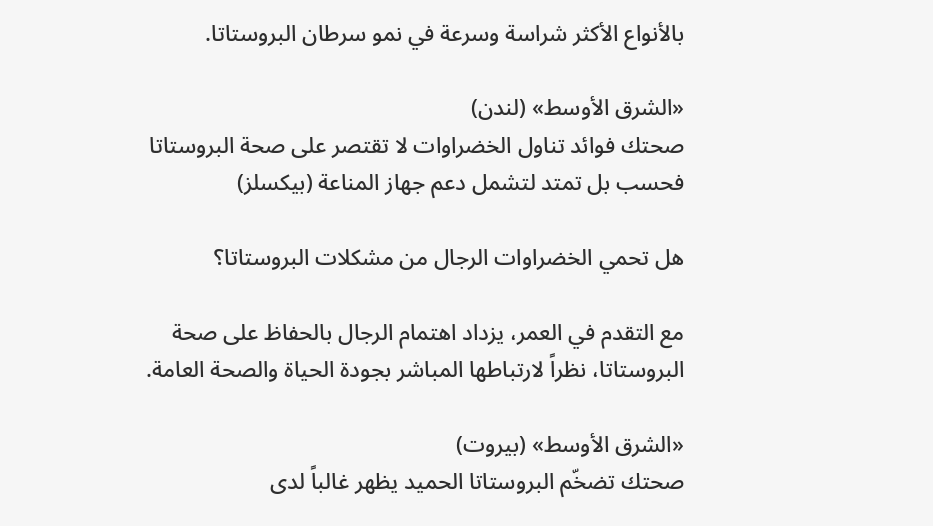بالأنواع الأكثر شراسة وسرعة في نمو سرطان البروستاتا.

«الشرق الأوسط» (لندن)
صحتك فوائد تناول الخضراوات لا تقتصر على صحة البروستاتا فحسب بل تمتد لتشمل دعم جهاز المناعة (بيكسلز)

هل تحمي الخضراوات الرجال من مشكلات البروستاتا؟

مع التقدم في العمر، يزداد اهتمام الرجال بالحفاظ على صحة البروستاتا، نظراً لارتباطها المباشر بجودة الحياة والصحة العامة.

«الشرق الأوسط» (بيروت)
صحتك تضخّم البروستاتا الحميد يظهر غالباً لدى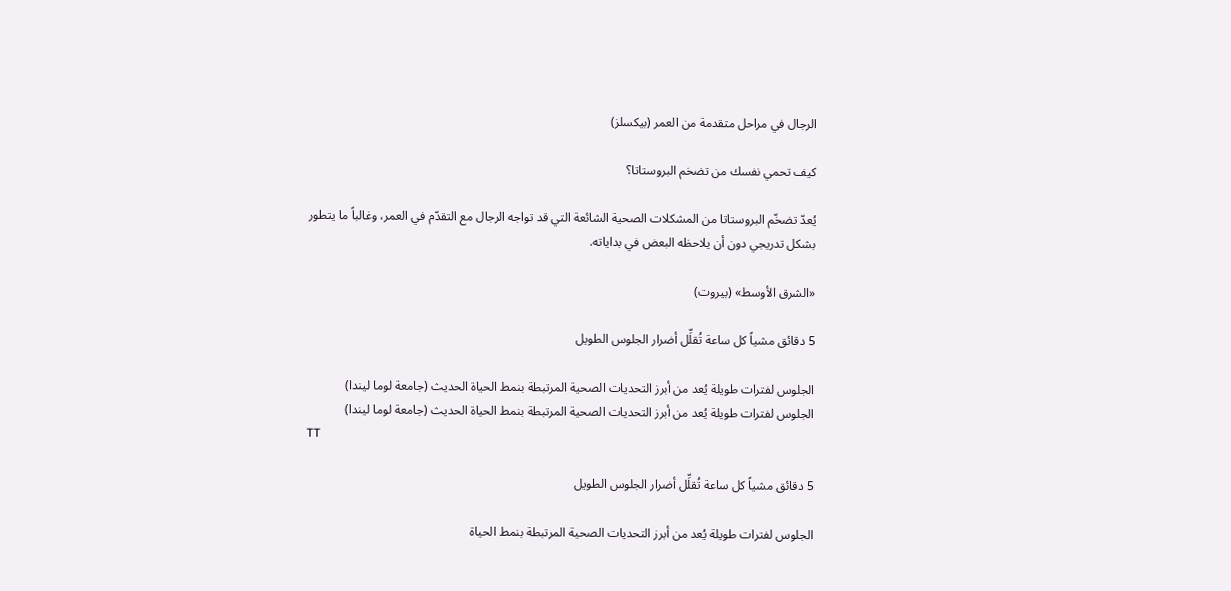الرجال في مراحل متقدمة من العمر (بيكسلز)

كيف تحمي نفسك من تضخم البروستاتا؟

يُعدّ تضخّم البروستاتا من المشكلات الصحية الشائعة التي قد تواجه الرجال مع التقدّم في العمر، وغالباً ما يتطور بشكل تدريجي دون أن يلاحظه البعض في بداياته.

«الشرق الأوسط» (بيروت)

5 دقائق مشياً كل ساعة تُقلِّل أضرار الجلوس الطويل

الجلوس لفترات طويلة يُعد من أبرز التحديات الصحية المرتبطة بنمط الحياة الحديث (جامعة لوما ليندا)
الجلوس لفترات طويلة يُعد من أبرز التحديات الصحية المرتبطة بنمط الحياة الحديث (جامعة لوما ليندا)
TT

5 دقائق مشياً كل ساعة تُقلِّل أضرار الجلوس الطويل

الجلوس لفترات طويلة يُعد من أبرز التحديات الصحية المرتبطة بنمط الحياة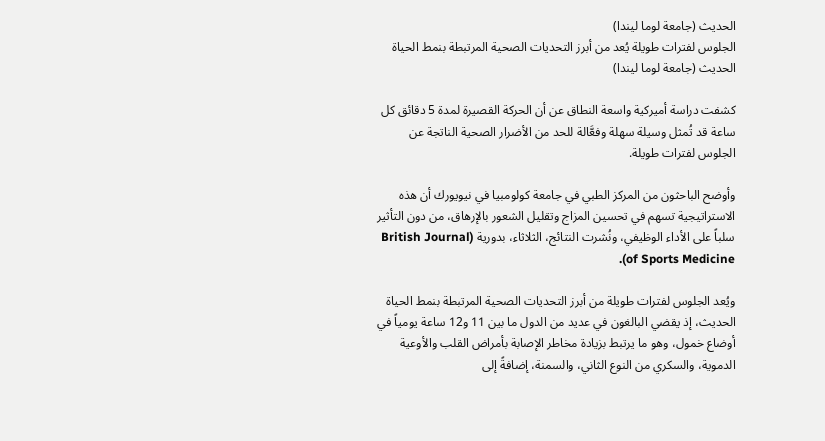الحديث (جامعة لوما ليندا)
الجلوس لفترات طويلة يُعد من أبرز التحديات الصحية المرتبطة بنمط الحياة الحديث (جامعة لوما ليندا)

كشفت دراسة أميركية واسعة النطاق عن أن الحركة القصيرة لمدة 5 دقائق كل ساعة قد تُمثل وسيلة سهلة وفعَّالة للحد من الأضرار الصحية الناتجة عن الجلوس لفترات طويلة.

وأوضح الباحثون من المركز الطبي في جامعة كولومبيا في نيويورك أن هذه الاستراتيجية تسهم في تحسين المزاج وتقليل الشعور بالإرهاق، من دون التأثير سلباً على الأداء الوظيفي، ونُشرت النتائج، الثلاثاء، بدورية (British Journal of Sports Medicine).

ويُعد الجلوس لفترات طويلة من أبرز التحديات الصحية المرتبطة بنمط الحياة الحديث، إذ يقضي البالغون في عديد من الدول ما بين 11 و12 ساعة يومياً في أوضاع خمول، وهو ما يرتبط بزيادة مخاطر الإصابة بأمراض القلب والأوعية الدموية، والسكري من النوع الثاني، والسمنة، إضافةً إلى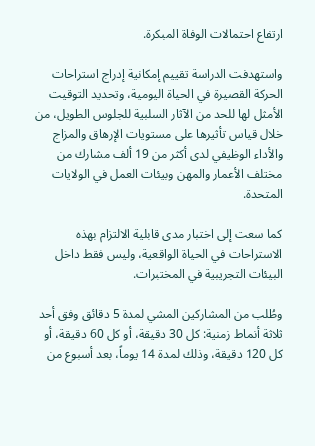ارتفاع احتمالات الوفاة المبكرة.

واستهدفت الدراسة تقييم إمكانية إدراج استراحات الحركة القصيرة في الحياة اليومية، وتحديد التوقيت الأمثل لها للحد من الآثار السلبية للجلوس الطويل، من خلال قياس تأثيرها على مستويات الإرهاق والمزاج والأداء الوظيفي لدى أكثر من 19 ألف مشارك من مختلف الأعمار والمهن وبيئات العمل في الولايات المتحدة.

كما سعت إلى اختبار مدى قابلية الالتزام بهذه الاستراحات في الحياة الواقعية، وليس فقط داخل البيئات التجريبية في المختبرات.

وطُلب من المشاركين المشي لمدة 5 دقائق وفق أحد ثلاثة أنماط زمنية: كل 30 دقيقة، أو كل 60 دقيقة، أو كل 120 دقيقة، وذلك لمدة 14 يوماً، بعد أسبوع من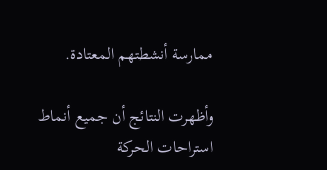ممارسة أنشطتهم المعتادة.

وأظهرت النتائج أن جميع أنماط استراحات الحركة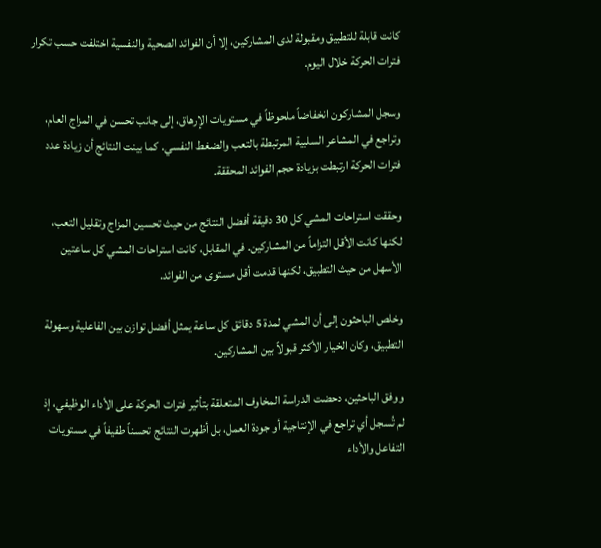كانت قابلة للتطبيق ومقبولة لدى المشاركين، إلا أن الفوائد الصحية والنفسية اختلفت حسب تكرار فترات الحركة خلال اليوم.

وسجل المشاركون انخفاضاً ملحوظاً في مستويات الإرهاق، إلى جانب تحسن في المزاج العام، وتراجع في المشاعر السلبية المرتبطة بالتعب والضغط النفسي. كما بينت النتائج أن زيادة عدد فترات الحركة ارتبطت بزيادة حجم الفوائد المحققة.

وحققت استراحات المشي كل 30 دقيقة أفضل النتائج من حيث تحسين المزاج وتقليل التعب، لكنها كانت الأقل التزاماً من المشاركين. في المقابل، كانت استراحات المشي كل ساعتين الأسهل من حيث التطبيق، لكنها قدمت أقل مستوى من الفوائد.

وخلص الباحثون إلى أن المشي لمدة 5 دقائق كل ساعة يمثل أفضل توازن بين الفاعلية وسهولة التطبيق، وكان الخيار الأكثر قبولاً بين المشاركين.

ووفق الباحثين، دحضت الدراسة المخاوف المتعلقة بتأثير فترات الحركة على الأداء الوظيفي، إذ لم تُسجل أي تراجع في الإنتاجية أو جودة العمل، بل أظهرت النتائج تحسناً طفيفاً في مستويات التفاعل والأداء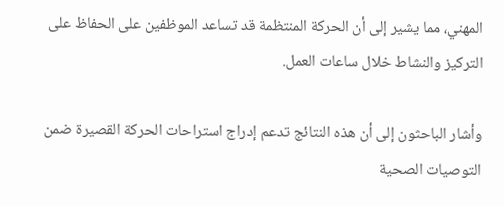المهني، مما يشير إلى أن الحركة المنتظمة قد تساعد الموظفين على الحفاظ على التركيز والنشاط خلال ساعات العمل.

وأشار الباحثون إلى أن هذه النتائج تدعم إدراج استراحات الحركة القصيرة ضمن التوصيات الصحية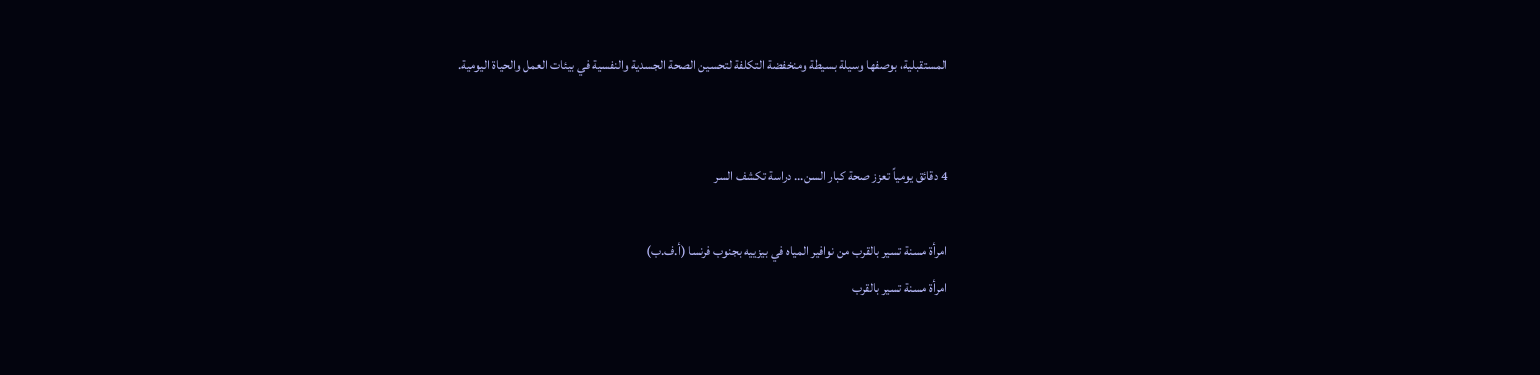المستقبلية، بوصفها وسيلة بسيطة ومنخفضة التكلفة لتحسين الصحة الجسدية والنفسية في بيئات العمل والحياة اليومية.


4 دقائق يومياً تعزز صحة كبار السن… دراسة تكشف السر

امرأة مسنة تسير بالقرب من نوافير المياه في بيزييه بجنوب فرنسا (أ.ف.ب)
امرأة مسنة تسير بالقرب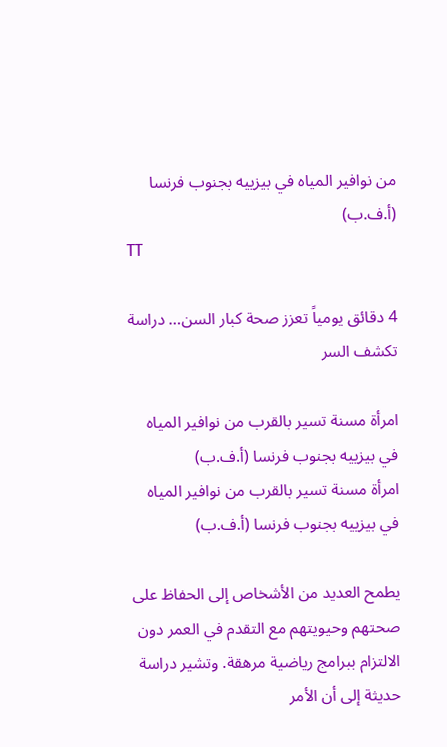من نوافير المياه في بيزييه بجنوب فرنسا (أ.ف.ب)
TT

4 دقائق يومياً تعزز صحة كبار السن… دراسة تكشف السر

امرأة مسنة تسير بالقرب من نوافير المياه في بيزييه بجنوب فرنسا (أ.ف.ب)
امرأة مسنة تسير بالقرب من نوافير المياه في بيزييه بجنوب فرنسا (أ.ف.ب)

يطمح العديد من الأشخاص إلى الحفاظ على صحتهم وحيويتهم مع التقدم في العمر دون الالتزام ببرامج رياضية مرهقة. وتشير دراسة حديثة إلى أن الأمر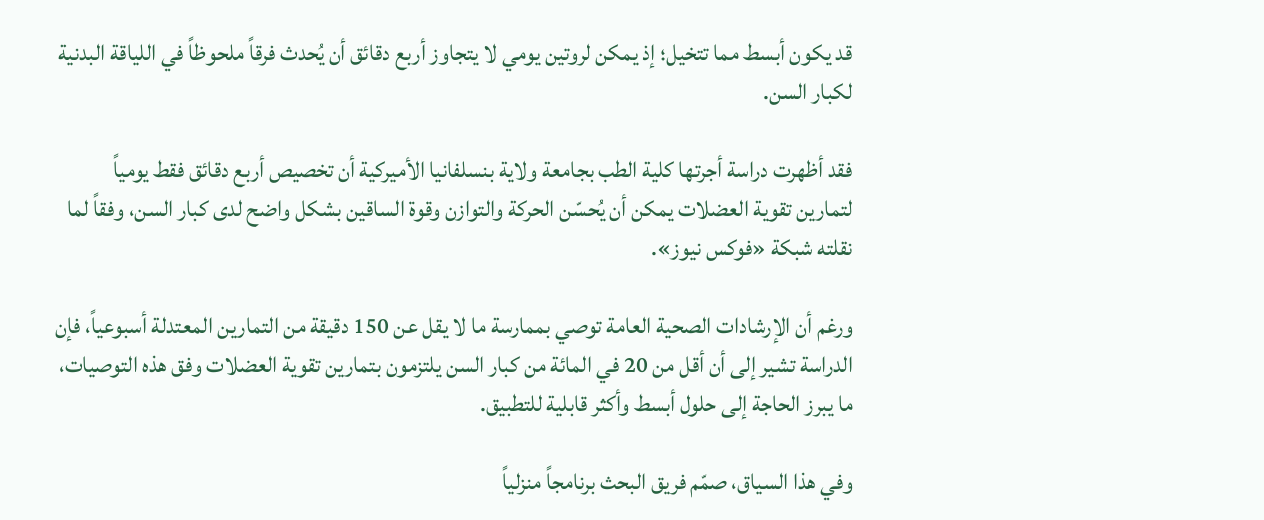قد يكون أبسط مما تتخيل؛ إذ يمكن لروتين يومي لا يتجاوز أربع دقائق أن يُحدث فرقاً ملحوظاً في اللياقة البدنية لكبار السن.

فقد أظهرت دراسة أجرتها كلية الطب بجامعة ولاية بنسلفانيا الأميركية أن تخصيص أربع دقائق فقط يومياً لتمارين تقوية العضلات يمكن أن يُحسّن الحركة والتوازن وقوة الساقين بشكل واضح لدى كبار السن، وفقاً لما نقلته شبكة «فوكس نيوز».

ورغم أن الإرشادات الصحية العامة توصي بممارسة ما لا يقل عن 150 دقيقة من التمارين المعتدلة أسبوعياً، فإن الدراسة تشير إلى أن أقل من 20 في المائة من كبار السن يلتزمون بتمارين تقوية العضلات وفق هذه التوصيات، ما يبرز الحاجة إلى حلول أبسط وأكثر قابلية للتطبيق.

وفي هذا السياق، صمّم فريق البحث برنامجاً منزلياً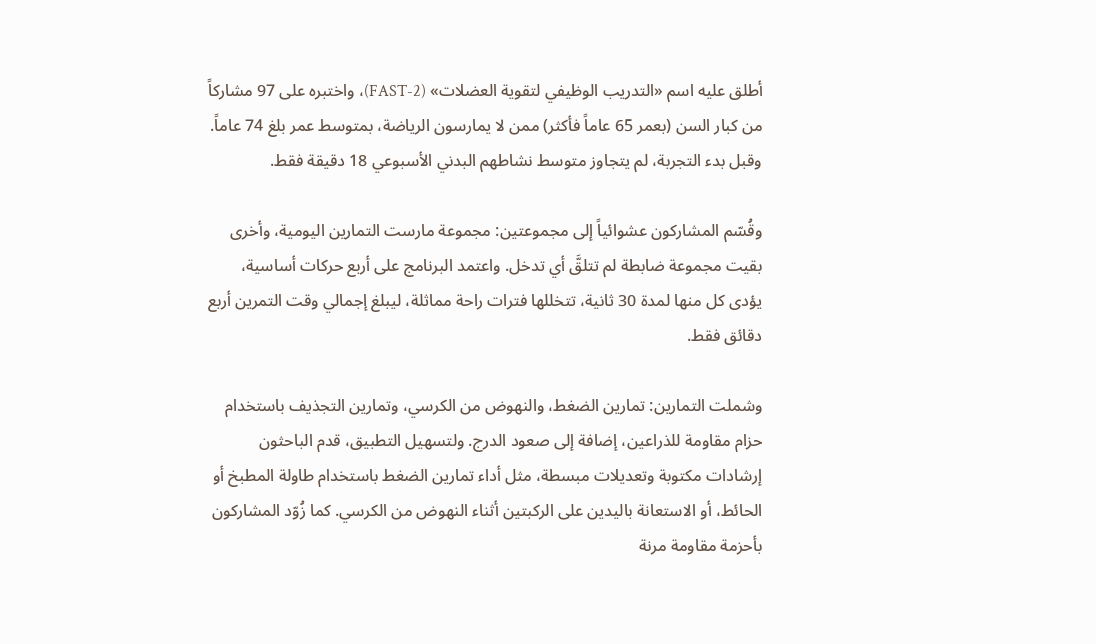أطلق عليه اسم «التدريب الوظيفي لتقوية العضلات» (FAST-2)، واختبره على 97 مشاركاً من كبار السن (بعمر 65 عاماً فأكثر) ممن لا يمارسون الرياضة، بمتوسط عمر بلغ 74 عاماً. وقبل بدء التجربة، لم يتجاوز متوسط نشاطهم البدني الأسبوعي 18 دقيقة فقط.

وقُسّم المشاركون عشوائياً إلى مجموعتين: مجموعة مارست التمارين اليومية، وأخرى بقيت مجموعة ضابطة لم تتلقَّ أي تدخل. واعتمد البرنامج على أربع حركات أساسية، يؤدى كل منها لمدة 30 ثانية، تتخللها فترات راحة مماثلة، ليبلغ إجمالي وقت التمرين أربع دقائق فقط.

وشملت التمارين: تمارين الضغط، والنهوض من الكرسي، وتمارين التجذيف باستخدام حزام مقاومة للذراعين، إضافة إلى صعود الدرج. ولتسهيل التطبيق، قدم الباحثون إرشادات مكتوبة وتعديلات مبسطة، مثل أداء تمارين الضغط باستخدام طاولة المطبخ أو الحائط، أو الاستعانة باليدين على الركبتين أثناء النهوض من الكرسي. كما زُوّد المشاركون بأحزمة مقاومة مرنة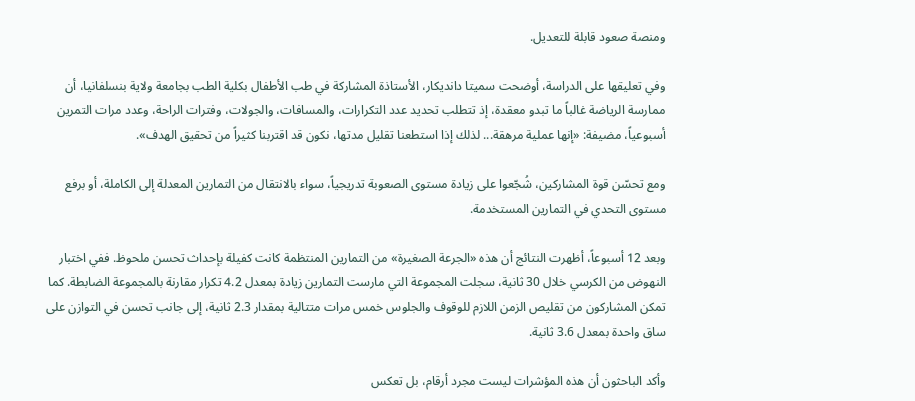ومنصة صعود قابلة للتعديل.

وفي تعليقها على الدراسة، أوضحت سميتا دانديكار، الأستاذة المشاركة في طب الأطفال بكلية الطب بجامعة ولاية بنسلفانيا، أن ممارسة الرياضة غالباً ما تبدو معقدة، إذ تتطلب تحديد عدد التكرارات، والمسافات، والجولات، وفترات الراحة، وعدد مرات التمرين أسبوعياً، مضيفة: «إنها عملية مرهقة... لذلك إذا استطعنا تقليل مدتها، نكون قد اقتربنا كثيراً من تحقيق الهدف».

ومع تحسّن قوة المشاركين، شُجّعوا على زيادة مستوى الصعوبة تدريجياً، سواء بالانتقال من التمارين المعدلة إلى الكاملة، أو برفع مستوى التحدي في التمارين المستخدمة.

وبعد 12 أسبوعاً، أظهرت النتائج أن هذه «الجرعة الصغيرة» من التمارين المنتظمة كانت كفيلة بإحداث تحسن ملحوظ. ففي اختبار النهوض من الكرسي خلال 30 ثانية، سجلت المجموعة التي مارست التمارين زيادة بمعدل 4.2 تكرار مقارنة بالمجموعة الضابطة. كما تمكن المشاركون من تقليص الزمن اللازم للوقوف والجلوس خمس مرات متتالية بمقدار 2.3 ثانية، إلى جانب تحسن في التوازن على ساق واحدة بمعدل 3.6 ثانية.

وأكد الباحثون أن هذه المؤشرات ليست مجرد أرقام، بل تعكس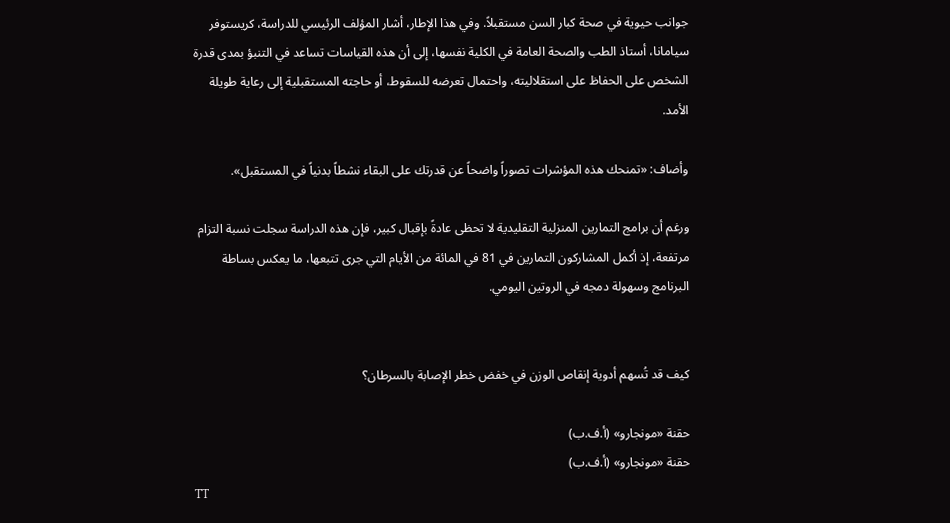جوانب حيوية في صحة كبار السن مستقبلاً. وفي هذا الإطار، أشار المؤلف الرئيسي للدراسة، كريستوفر سيامانا، أستاذ الطب والصحة العامة في الكلية نفسها، إلى أن هذه القياسات تساعد في التنبؤ بمدى قدرة الشخص على الحفاظ على استقلاليته، واحتمال تعرضه للسقوط، أو حاجته المستقبلية إلى رعاية طويلة الأمد.

وأضاف: «تمنحك هذه المؤشرات تصوراً واضحاً عن قدرتك على البقاء نشطاً بدنياً في المستقبل».

ورغم أن برامج التمارين المنزلية التقليدية لا تحظى عادةً بإقبال كبير، فإن هذه الدراسة سجلت نسبة التزام مرتفعة، إذ أكمل المشاركون التمارين في 81 في المائة من الأيام التي جرى تتبعها، ما يعكس بساطة البرنامج وسهولة دمجه في الروتين اليومي.


كيف قد تُسهم أدوية إنقاص الوزن في خفض خطر الإصابة بالسرطان؟

حقنة «مونجارو» (أ.ف.ب)
حقنة «مونجارو» (أ.ف.ب)
TT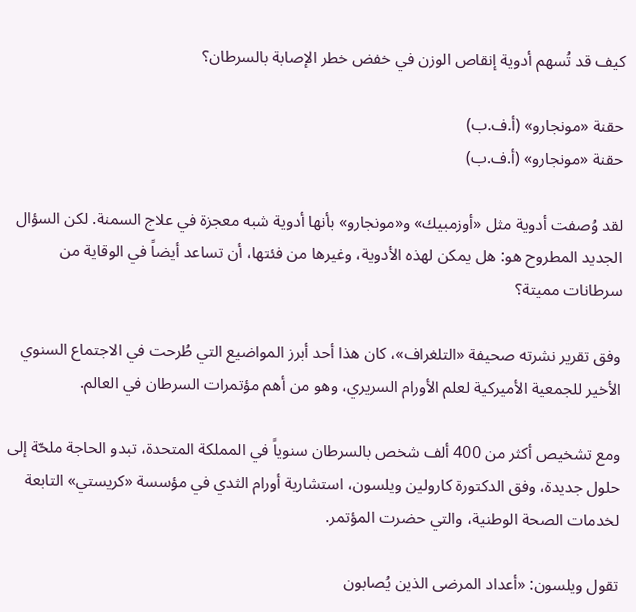كيف قد تُسهم أدوية إنقاص الوزن في خفض خطر الإصابة بالسرطان؟

حقنة «مونجارو» (أ.ف.ب)
حقنة «مونجارو» (أ.ف.ب)

لقد وُصفت أدوية مثل «أوزمبيك» و«مونجارو» بأنها أدوية شبه معجزة في علاج السمنة. لكن السؤال الجديد المطروح هو: هل يمكن لهذه الأدوية، وغيرها من فئتها، أن تساعد أيضاً في الوقاية من سرطانات مميتة؟

وفق تقرير نشرته صحيفة «التلغراف»، كان هذا أحد أبرز المواضيع التي طُرحت في الاجتماع السنوي الأخير للجمعية الأميركية لعلم الأورام السريري، وهو من أهم مؤتمرات السرطان في العالم.

ومع تشخيص أكثر من 400 ألف شخص بالسرطان سنوياً في المملكة المتحدة، تبدو الحاجة ملحّة إلى حلول جديدة، وفق الدكتورة كارولين ويلسون، استشارية أورام الثدي في مؤسسة «كريستي» التابعة لخدمات الصحة الوطنية، والتي حضرت المؤتمر.

تقول ويلسون: «أعداد المرضى الذين يُصابون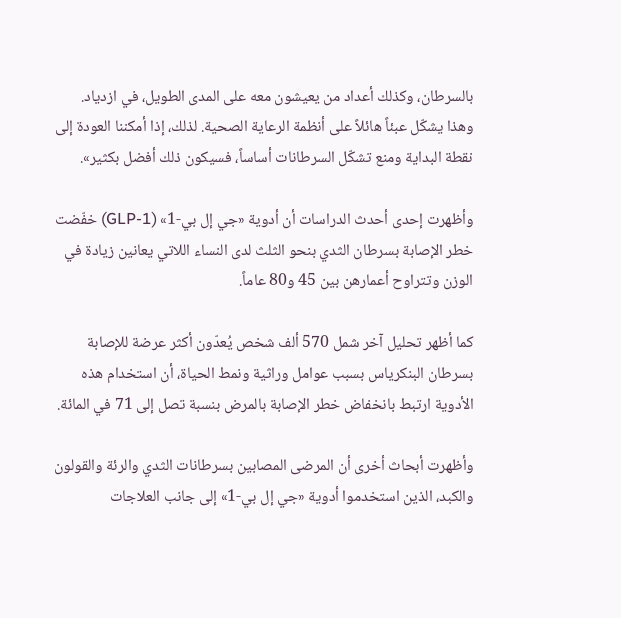بالسرطان، وكذلك أعداد من يعيشون معه على المدى الطويل، في ازدياد. وهذا يشكّل عبئاً هائلاً على أنظمة الرعاية الصحية. لذلك، إذا أمكننا العودة إلى نقطة البداية ومنع تشكّل السرطانات أساساً، فسيكون ذلك أفضل بكثير».

وأظهرت إحدى أحدث الدراسات أن أدوية «جي إل بي-1» (GLP-1) خفّضت خطر الإصابة بسرطان الثدي بنحو الثلث لدى النساء اللاتي يعانين زيادة في الوزن وتتراوح أعمارهن بين 45 و80 عاماً.

كما أظهر تحليل آخر شمل 570 ألف شخص يُعدّون أكثر عرضة للإصابة بسرطان البنكرياس بسبب عوامل وراثية ونمط الحياة، أن استخدام هذه الأدوية ارتبط بانخفاض خطر الإصابة بالمرض بنسبة تصل إلى 71 في المائة.

وأظهرت أبحاث أخرى أن المرضى المصابين بسرطانات الثدي والرئة والقولون والكبد، الذين استخدموا أدوية «جي إل بي-1» إلى جانب العلاجات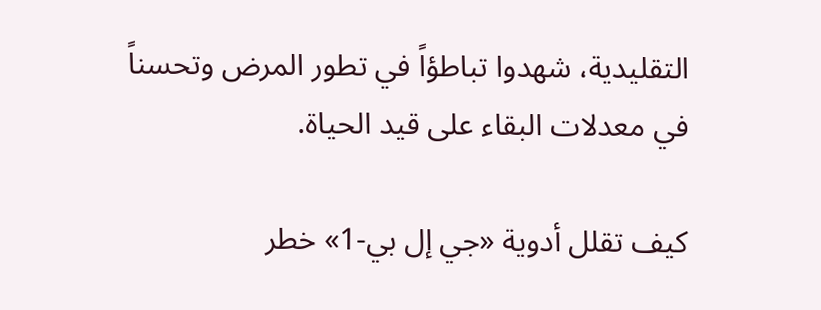التقليدية، شهدوا تباطؤاً في تطور المرض وتحسناً في معدلات البقاء على قيد الحياة.

كيف تقلل أدوية «جي إل بي-1» خطر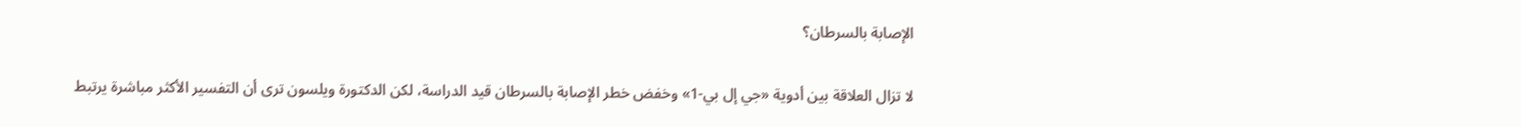الإصابة بالسرطان؟

لا تزال العلاقة بين أدوية «جي إل بي-1» وخفض خطر الإصابة بالسرطان قيد الدراسة، لكن الدكتورة ويلسون ترى أن التفسير الأكثر مباشرة يرتبط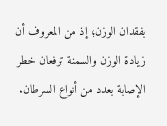بفقدان الوزن؛ إذ من المعروف أن زيادة الوزن والسمنة ترفعان خطر الإصابة بعدد من أنواع السرطان.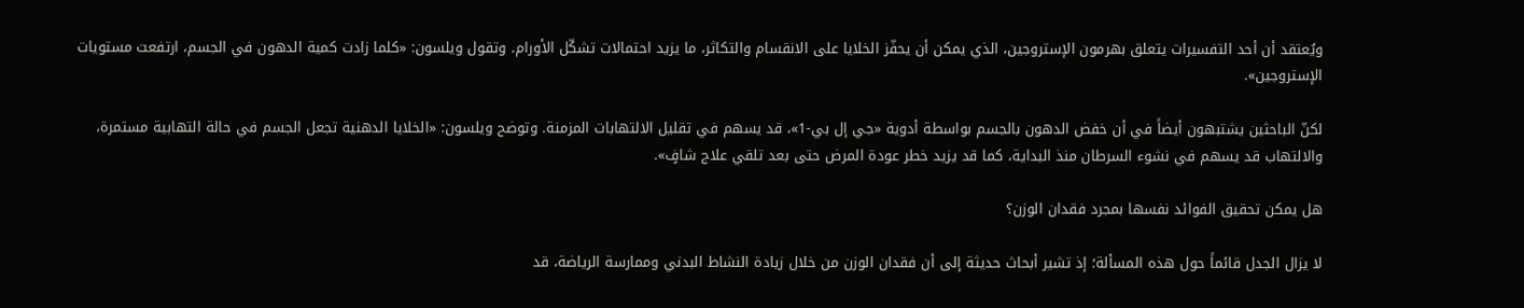ويُعتقد أن أحد التفسيرات يتعلق بهرمون الإستروجين، الذي يمكن أن يحفّز الخلايا على الانقسام والتكاثر، ما يزيد احتمالات تشكّل الأورام. وتقول ويلسون: «كلما زادت كمية الدهون في الجسم، ارتفعت مستويات الإستروجين».

لكنّ الباحثين يشتبهون أيضاً في أن خفض الدهون بالجسم بواسطة أدوية «جي إل بي-1»، قد يسهم في تقليل الالتهابات المزمنة. وتوضح ويلسون: «الخلايا الدهنية تجعل الجسم في حالة التهابية مستمرة، والالتهاب قد يسهم في نشوء السرطان منذ البداية، كما قد يزيد خطر عودة المرض حتى بعد تلقي علاج شافٍ».

هل يمكن تحقيق الفوائد نفسها بمجرد فقدان الوزن؟

لا يزال الجدل قائماً حول هذه المسألة؛ إذ تشير أبحاث حديثة إلى أن فقدان الوزن من خلال زيادة النشاط البدني وممارسة الرياضة، قد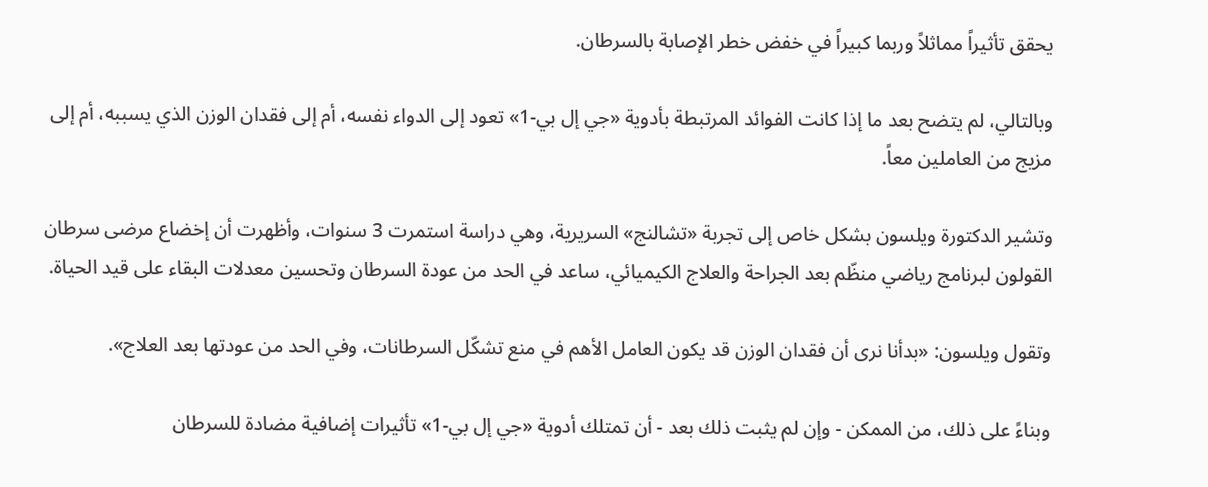يحقق تأثيراً مماثلاً وربما كبيراً في خفض خطر الإصابة بالسرطان.

وبالتالي، لم يتضح بعد ما إذا كانت الفوائد المرتبطة بأدوية «جي إل بي-1» تعود إلى الدواء نفسه، أم إلى فقدان الوزن الذي يسببه، أم إلى مزيج من العاملين معاً.

وتشير الدكتورة ويلسون بشكل خاص إلى تجربة «تشالنج» السريرية، وهي دراسة استمرت 3 سنوات، وأظهرت أن إخضاع مرضى سرطان القولون لبرنامج رياضي منظّم بعد الجراحة والعلاج الكيميائي، ساعد في الحد من عودة السرطان وتحسين معدلات البقاء على قيد الحياة.

وتقول ويلسون: «بدأنا نرى أن فقدان الوزن قد يكون العامل الأهم في منع تشكّل السرطانات، وفي الحد من عودتها بعد العلاج».

وبناءً على ذلك، من الممكن - وإن لم يثبت ذلك بعد - أن تمتلك أدوية «جي إل بي-1» تأثيرات إضافية مضادة للسرطان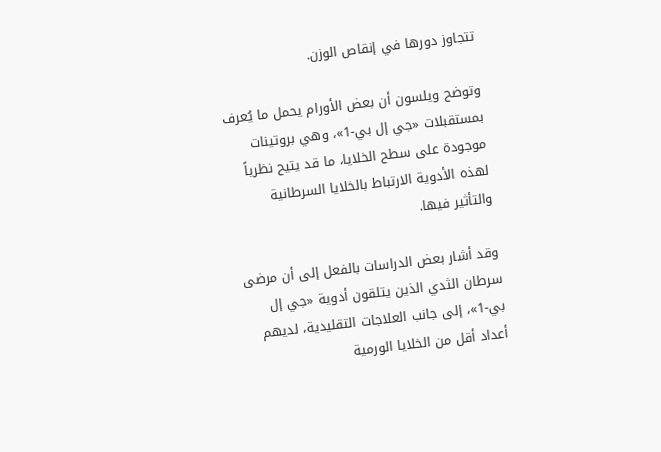تتجاوز دورها في إنقاص الوزن.

وتوضح ويلسون أن بعض الأورام يحمل ما يُعرف بمستقبلات «جي إل بي-1»، وهي بروتينات موجودة على سطح الخلايا، ما قد يتيح نظرياً لهذه الأدوية الارتباط بالخلايا السرطانية والتأثير فيها.

وقد أشار بعض الدراسات بالفعل إلى أن مرضى سرطان الثدي الذين يتلقون أدوية «جي إل بي-1»، إلى جانب العلاجات التقليدية، لديهم أعداد أقل من الخلايا الورمية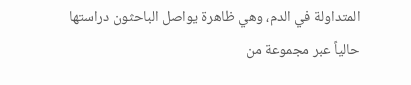المتداولة في الدم، وهي ظاهرة يواصل الباحثون دراستها حالياً عبر مجموعة من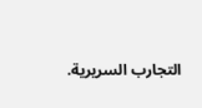التجارب السريرية.